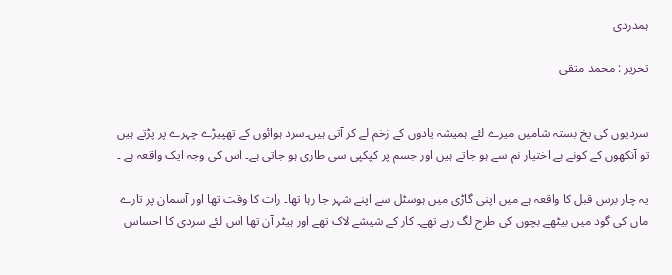ہمدردی

تحریر : محمد متقی


سردیوں کی یخ بستہ شامیں میرے لئے ہمیشہ یادوں کے زخم لے کر آتی ہیں۔سرد ہوائوں کے تھپیڑے چہرے پر پڑتے ہیں تو آنکھوں کے کونے بے اختیار نم سے ہو جاتے ہیں اور جسم پر کپکپی سی طاری ہو جاتی ہے۔ اس کی وجہ ایک واقعہ ہے ۔

یہ چار برس قبل کا واقعہ ہے میں اپنی گاڑی میں ہوسٹل سے اپنے شہر جا رہا تھا۔ رات کا وقت تھا اور آسمان پر تارے ماں کی گود میں بیٹھے بچوں کی طرح لگ رہے تھے۔ کار کے شیشے لاک تھے اور ہیٹر آن تھا اس لئے سردی کا احساس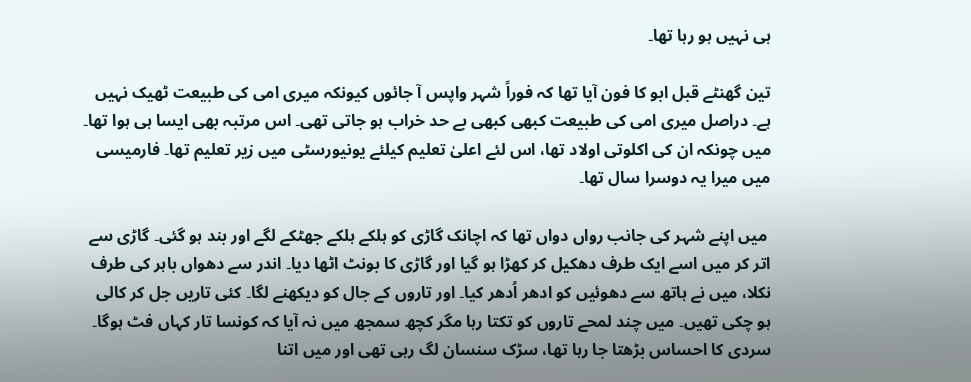ہی نہیں ہو رہا تھا۔

تین گھنٹے قبل ابو کا فون آیا تھا کہ فوراً شہر واپس آ جائوں کیونکہ میری امی کی طبیعت ٹھیک نہیں ہے۔ دراصل میری امی کی طبیعت کبھی کبھی بے حد خراب ہو جاتی تھی۔ اس مرتبہ بھی ایسا ہی ہوا تھا۔ میں چونکہ ان کی اکلوتی اولاد تھا، اس لئے اعلیٰ تعلیم کیلئے یونیورسٹی میں زیر تعلیم تھا۔ فارمیسی میں میرا یہ دوسرا سال تھا۔

 میں اپنے شہر کی جانب رواں دواں تھا کہ اچانک گاڑی کو ہلکے ہلکے جھٹکے لگے اور بند ہو گئی۔ گاڑی سے اتر کر میں اسے ایک طرف دھکیل کر کھڑا ہو گیا اور گاڑی کا بونٹ اٹھا دیا۔ اندر سے دھواں باہر کی طرف نکلا، میں نے ہاتھ سے دھوئیں کو ادھر اُدھر کیا۔ اور تاروں کے جال کو دیکھنے لگا۔ کئی تاریں جل کر کالی ہو چکی تھیں۔ میں چند لمحے تاروں کو تکتا رہا مگر کچھ سمجھ میں نہ آیا کہ کونسا تار کہاں فٹ ہوگا۔ سردی کا احساس بڑھتا جا رہا تھا، سڑک سنسان لگ رہی تھی اور میں اتنا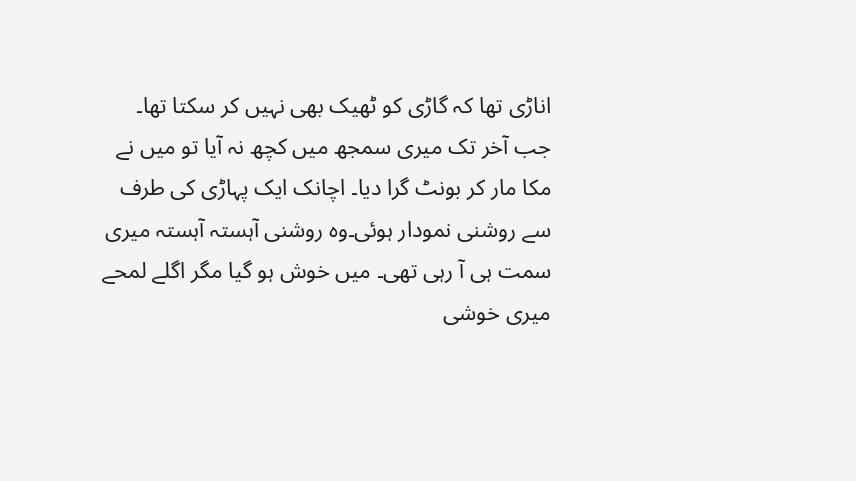اناڑی تھا کہ گاڑی کو ٹھیک بھی نہیں کر سکتا تھا۔ جب آخر تک میری سمجھ میں کچھ نہ آیا تو میں نے مکا مار کر بونٹ گرا دیا۔ اچانک ایک پہاڑی کی طرف سے روشنی نمودار ہوئی۔وہ روشنی آہستہ آہستہ میری سمت ہی آ رہی تھی۔ میں خوش ہو گیا مگر اگلے لمحے میری خوشی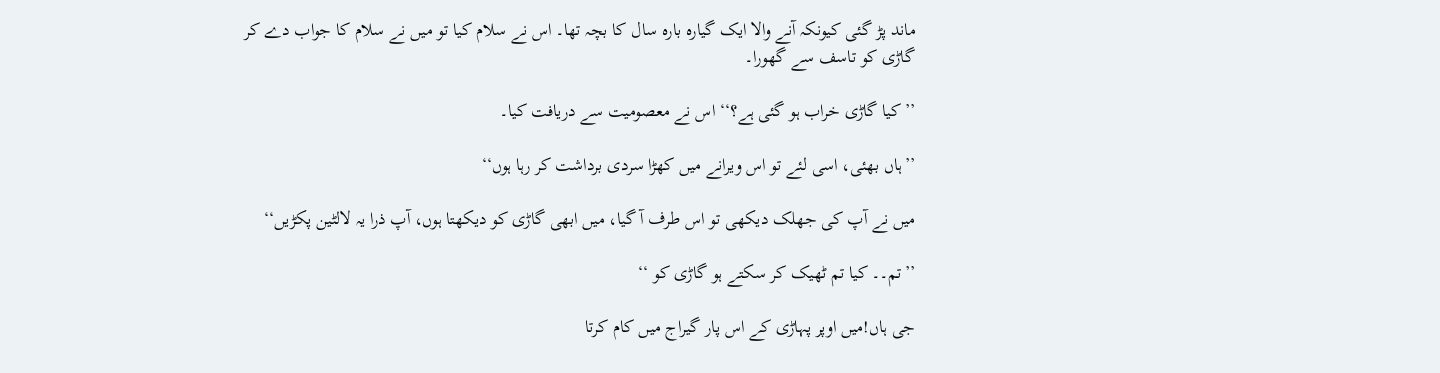ماند پڑ گئی کیونکہ آنے والا ایک گیارہ بارہ سال کا بچہ تھا۔ اس نے سلام کیا تو میں نے سلام کا جواب دے کر گاڑی کو تاسف سے گھورا۔

’’کیا گاڑی خراب ہو گئی ہے؟‘‘ اس نے معصومیت سے دریافت کیا۔

’’ہاں بھئی، اسی لئے تو اس ویرانے میں کھڑا سردی برداشت کر رہا ہوں‘‘

میں نے آپ کی جھلک دیکھی تو اس طرف آ گیا، میں ابھی گاڑی کو دیکھتا ہوں، آپ ذرا یہ لالٹین پکڑیں‘‘

’’تم۔۔ کیا تم ٹھیک کر سکتے ہو گاڑی کو ‘‘

جی ہاں!میں اوپر پہاڑی کے اس پار گیراج میں کام کرتا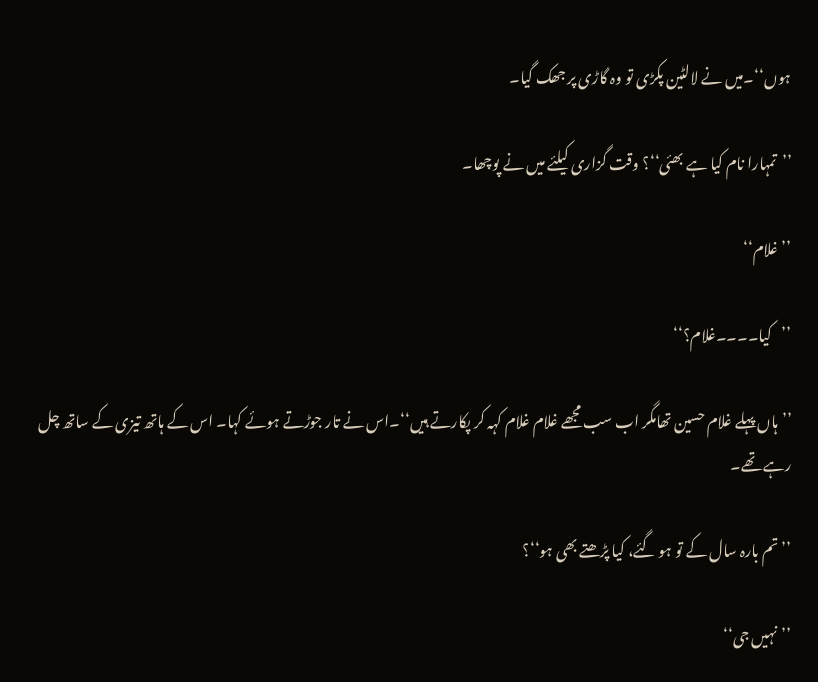ہوں‘‘۔میں نے لالٹین پکڑی تو وہ گاڑی پر جھک گیا۔

’’تمہارا نام کیا ہے بھئی‘‘؟ وقت گزاری کیلئے میں نے پوچھا۔

’’غلام‘‘

’’کیا۔۔۔۔غلام؟‘‘

’’ہاں پہلے غلام حسین تھامگر اب سب مجھے غلام غلام کہہ کر پکارتے ہیں‘‘۔اس نے تار جوڑتے ہوئے کہا۔ اس کے ہاتھ تیزی کے ساتھ چل رہے تھے۔

’’تم بارہ سال کے تو ہو گئے، کیا پڑھتے بھی ہو‘‘؟

’’نہیں جی‘‘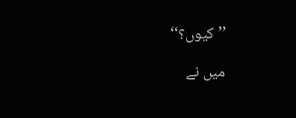’’کیوں؟‘‘

میں نے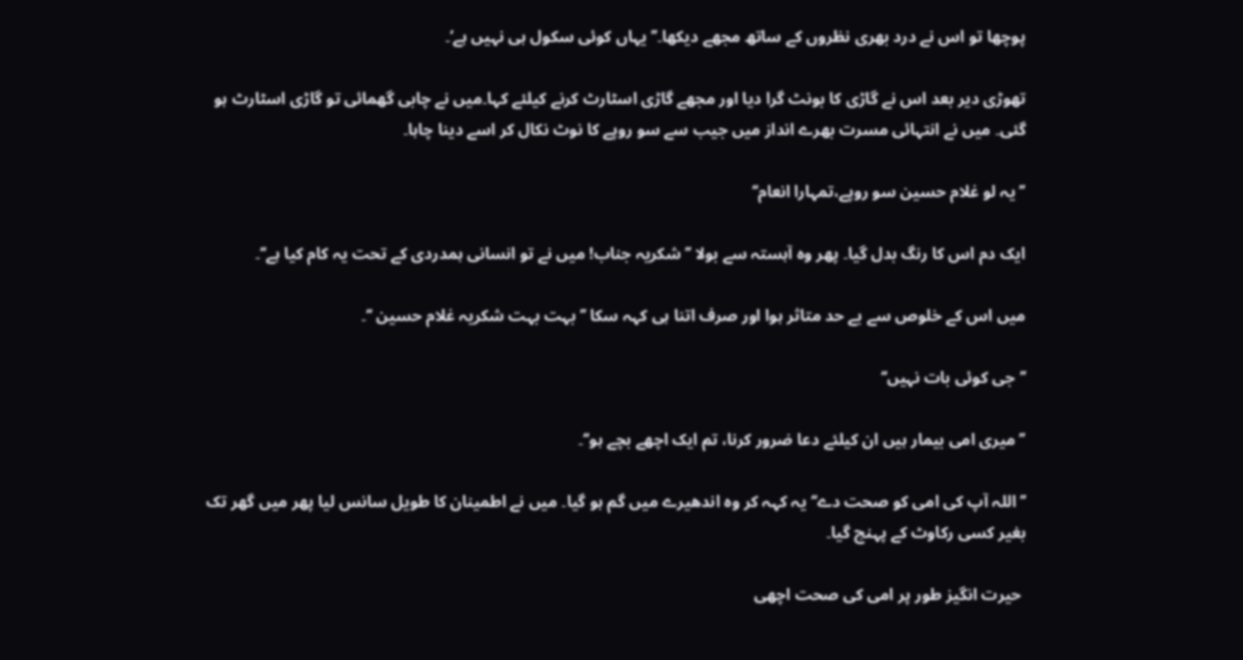پوچھا تو اس نے درد بھری نظروں کے ساتھ مجھے دیکھا۔’’ یہاں کوئی سکول ہی نہیں ہے‘۔

تھوڑی دیر بعد اس نے گاڑی کا بونٹ گرا دیا اور مجھے گاڑی اسٹارٹ کرنے کیلئے کہا۔میں نے چابی گھمائی تو گاڑی اسٹارٹ ہو گئی۔ میں نے انتہائی مسرت بھرے انداز میں جیب سے سو روپے کا نوٹ نکال کر اسے دینا چاہا۔

’’یہ لو غلام حسین سو روپے،تمہارا انعام‘‘

ایک دم اس کا رنگ بدل گیا۔ پھر وہ آہستہ سے بولا ’’شکریہ جناب! میں نے تو انسانی ہمدردی کے تحت یہ کام کیا ہے‘‘۔

میں اس کے خلوص سے بے حد متاثر ہوا اور صرف اتنا ہی کہہ سکا ’’ بہت بہت شکریہ غلام حسین ‘‘۔

’’جی کوئی بات نہیں‘‘

’’میری امی بیمار ہیں ان کیلئے دعا ضرور کرنا، تم ایک اچھے بچے ہو‘‘۔

’’اللہ آپ کی امی کو صحت دے‘‘ یہ کہہ کر وہ اندھیرے میں گم ہو گیا۔ میں نے اطمینان کا طویل سانس لیا پھر میں گھر تک بغیر کسی رکاوٹ کے پہنچ گیا۔

 حیرت انگیز طور پر امی کی صحت اچھی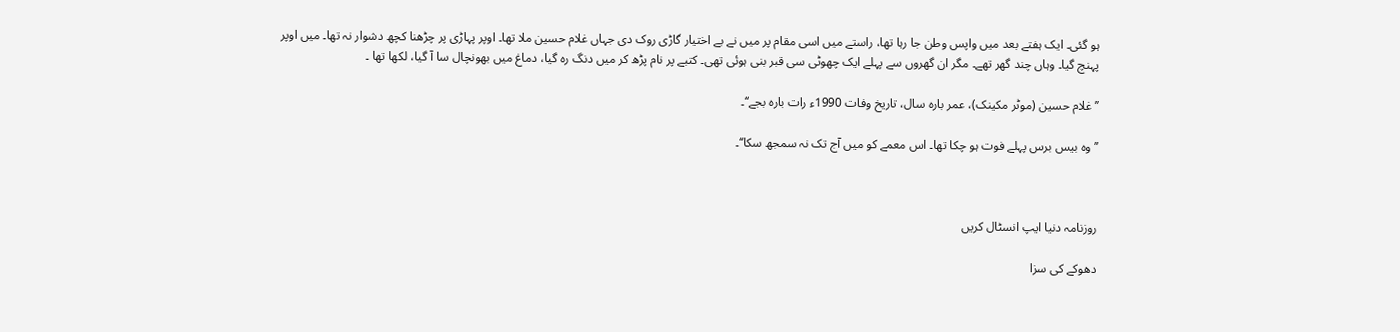ہو گئی۔ ایک ہفتے بعد میں واپس وطن جا رہا تھا، راستے میں اسی مقام پر میں نے بے اختیار گاڑی روک دی جہاں غلام حسین ملا تھا۔ اوپر پہاڑی پر چڑھنا کچھ دشوار نہ تھا۔ میں اوپر پہنچ گیا۔ وہاں چند گھر تھے۔ مگر ان گھروں سے پہلے ایک چھوٹی سی قبر بنی ہوئی تھی۔ کتبے پر نام پڑھ کر میں دنگ رہ گیا، دماغ میں بھونچال سا آ گیا، لکھا تھا ۔

’’غلام حسین (موٹر مکینک)، عمر بارہ سال، تاریخ وفات 1990ء رات بارہ بجے‘‘۔

’’وہ بیس برس پہلے فوت ہو چکا تھا۔ اس معمے کو میں آج تک نہ سمجھ سکا‘‘۔



روزنامہ دنیا ایپ انسٹال کریں

دھوکے کی سزا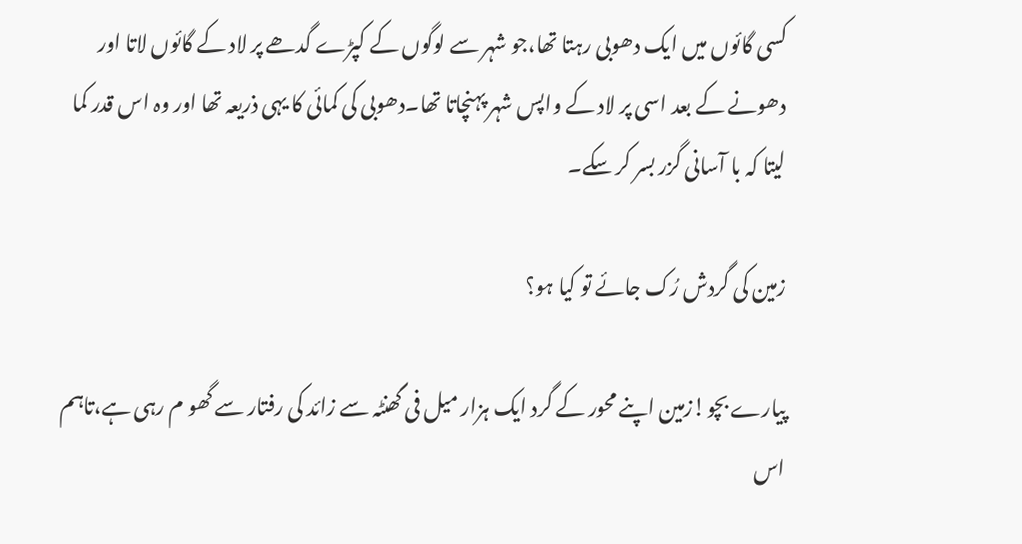کسی گائوں میں ایک دھوبی رہتا تھا،جو شہر سے لوگوں کے کپڑے گدھے پر لاد کے گائوں لاتا اور دھونے کے بعد اسی پر لاد کے واپس شہر پہنچاتا تھا۔دھوبی کی کمائی کا یہی ذریعہ تھا اور وہ اس قدر کما لیتا کہ با آسانی گزر بسر کر سکے۔

زمین کی گردش رُک جائے تو کیا ہو؟

پیارے بچو!زمین اپنے محور کے گرد ایک ہزار میل فی گھنٹہ سے زائد کی رفتار سے گھو م رہی ہے،تاہم اس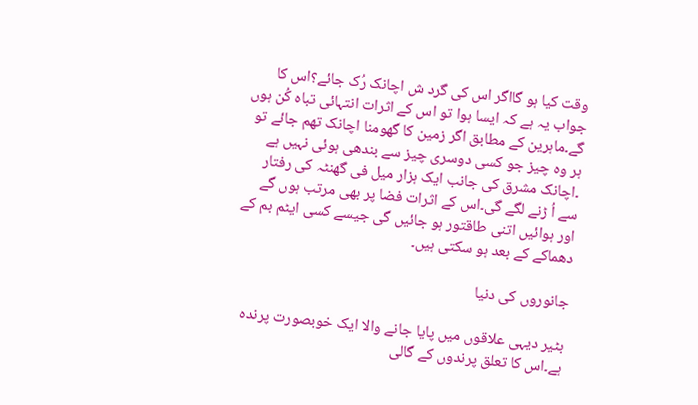وقت کیا ہو گااگر اس کی گرد ش اچانک رُک جائے؟اس کا جواب یہ ہے کہ ایسا ہوا تو اس کے اثرات انتہائی تباہ کُن ہوں گے۔ماہرین کے مطابق اگر زمین کا گھومنا اچانک تھم جائے تو ہر وہ چیز جو کسی دوسری چیز سے بندھی ہوئی نہیں ہے ۔اچانک مشرق کی جانب ایک ہزار میل فی گھنٹہ کی رفتار سے اُ ڑنے لگے گی۔اس کے اثرات فضا پر بھی مرتب ہوں گے اور ہوائیں اتنی طاقتور ہو جائیں گی جیسے کسی ایٹم بم کے دھماکے کے بعد ہو سکتی ہیں۔

جانوروں کی دنیا

بٹیر دیہی علاقوں میں پایا جانے والا ایک خوبصورت پرندہ ہے۔اس کا تعلق پرندوں کے گالی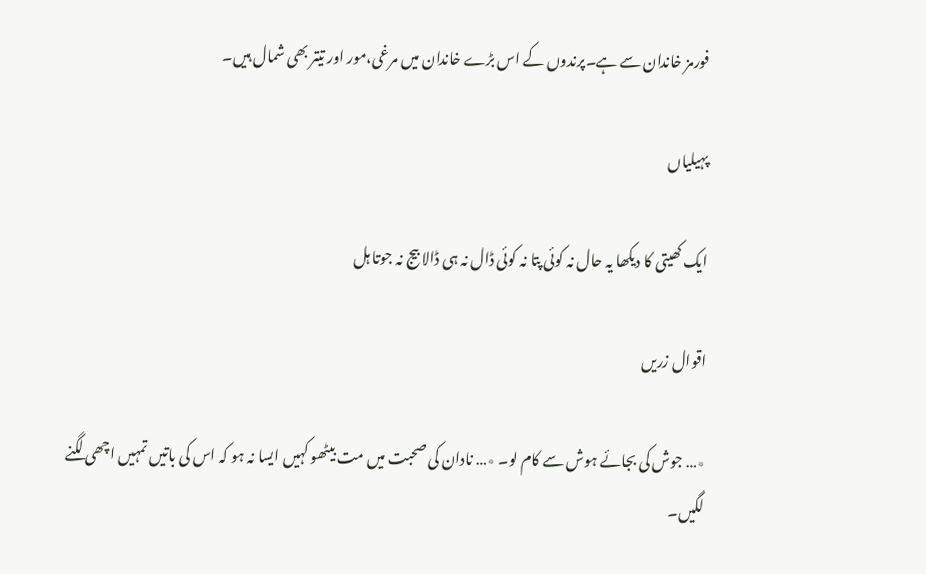فورمز خاندان سے ہے۔پرندوں کے اس بڑے خاندان میں مرغی،مور اور تیتر بھی شمال ہیں۔

پہیلیاں

ایک کھیتی کا دیکھا یہ حال نہ کوئی پتا نہ کوئی ڈال نہ ہی ڈالا بیج نہ جوتا ہل

اقوال زریں

٭… جوش کی بجائے ہوش سے کام لو۔ ٭… نادان کی صحبت میں مت بیٹھو کہیں ایسا نہ ہو کہ اس کی باتیں تمہیں اچھی لگنے لگیں۔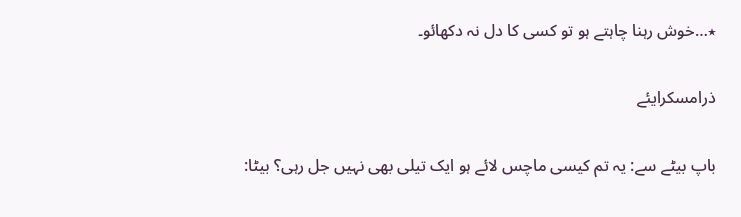٭…خوش رہنا چاہتے ہو تو کسی کا دل نہ دکھائو۔

ذرامسکرایئے

باپ بیٹے سے: یہ تم کیسی ماچس لائے ہو ایک تیلی بھی نہیں جل رہی؟ بیٹا: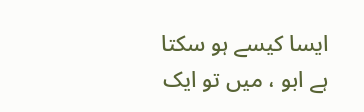ایسا کیسے ہو سکتا ہے ابو ، میں تو ایک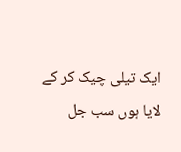ایک تیلی چیک کر کے لایا ہوں سب جل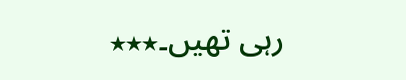رہی تھیں۔٭٭٭